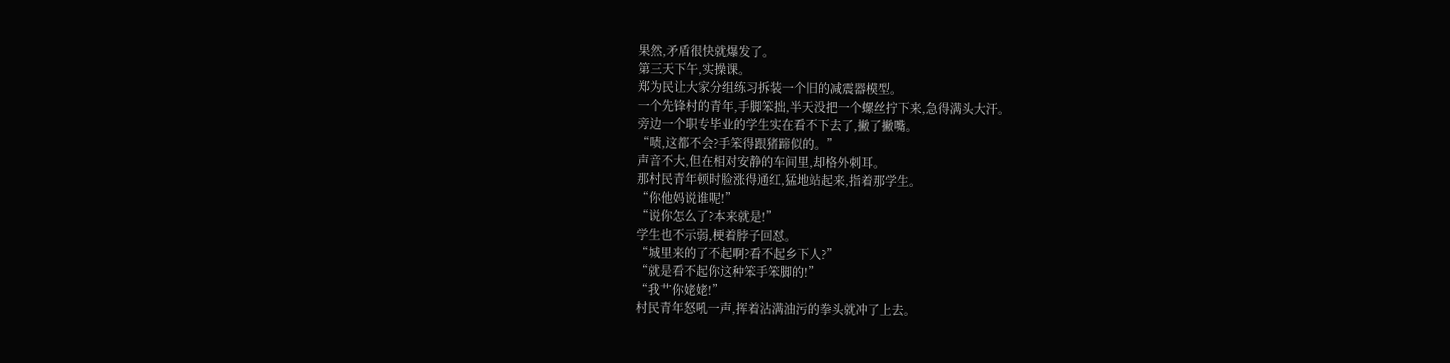果然,矛盾很快就爆发了。
第三天下午,实操课。
郑为民让大家分组练习拆装一个旧的减震器模型。
一个先锋村的青年,手脚笨拙,半天没把一个螺丝拧下来,急得满头大汗。
旁边一个职专毕业的学生实在看不下去了,撇了撇嘴。
“啧,这都不会?手笨得跟猪蹄似的。”
声音不大,但在相对安静的车间里,却格外刺耳。
那村民青年顿时脸涨得通红,猛地站起来,指着那学生。
“你他妈说谁呢!”
“说你怎么了?本来就是!”
学生也不示弱,梗着脖子回怼。
“城里来的了不起啊?看不起乡下人?”
“就是看不起你这种笨手笨脚的!”
“我艹你姥姥!”
村民青年怒吼一声,挥着沾满油污的拳头就冲了上去。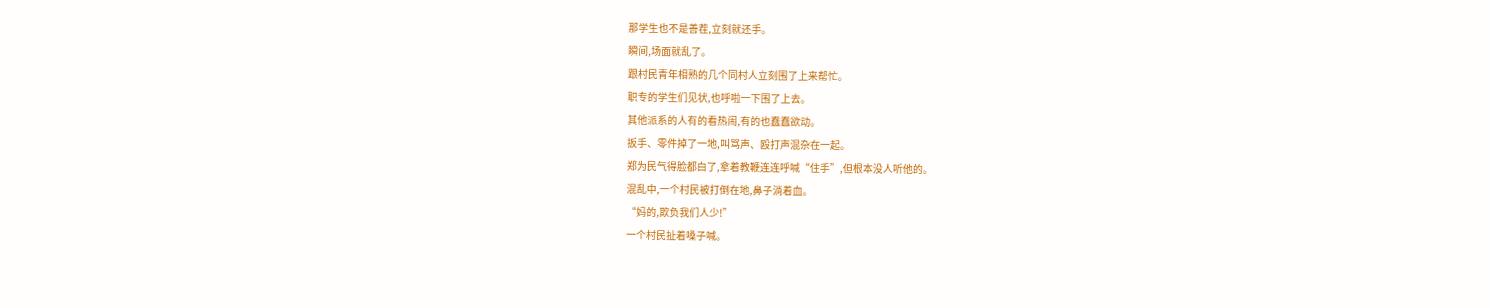那学生也不是善茬,立刻就还手。
瞬间,场面就乱了。
跟村民青年相熟的几个同村人立刻围了上来帮忙。
职专的学生们见状,也呼啦一下围了上去。
其他派系的人有的看热闹,有的也蠢蠢欲动。
扳手、零件掉了一地,叫骂声、殴打声混杂在一起。
郑为民气得脸都白了,拿着教鞭连连呼喊“住手”,但根本没人听他的。
混乱中,一个村民被打倒在地,鼻子淌着血。
“妈的,欺负我们人少!”
一个村民扯着嗓子喊。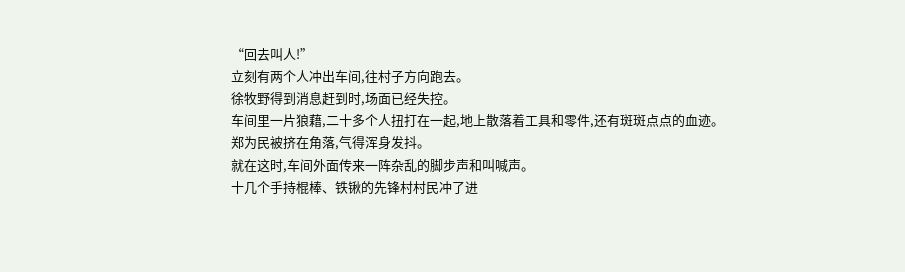“回去叫人!”
立刻有两个人冲出车间,往村子方向跑去。
徐牧野得到消息赶到时,场面已经失控。
车间里一片狼藉,二十多个人扭打在一起,地上散落着工具和零件,还有斑斑点点的血迹。
郑为民被挤在角落,气得浑身发抖。
就在这时,车间外面传来一阵杂乱的脚步声和叫喊声。
十几个手持棍棒、铁锹的先锋村村民冲了进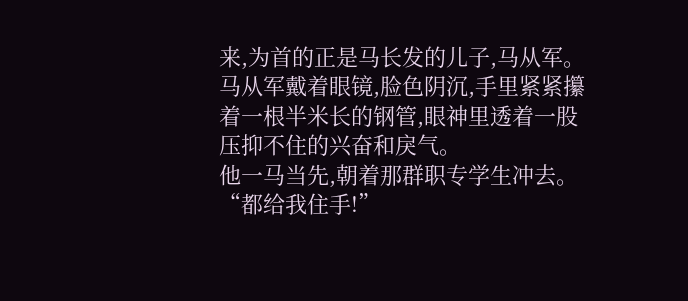来,为首的正是马长发的儿子,马从军。
马从军戴着眼镜,脸色阴沉,手里紧紧攥着一根半米长的钢管,眼神里透着一股压抑不住的兴奋和戾气。
他一马当先,朝着那群职专学生冲去。
“都给我住手!”